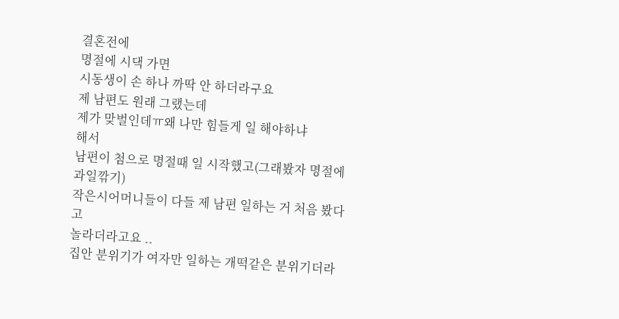결혼전에
명절에 시댁 가면
시동생이 손 하나 까딱 안 하더라구요
제 남편도 원래 그랬는데
제가 맞벌인데ㅠ왜 나만 힘들게 일 해야하냐
해서
남편이 첨으로 명절때 일 시작했고(그래봤자 명절에 과일깎기)
작은시어머니들이 다들 제 남편 일하는 거 처음 봤다고
놀라더라고요 ..
집안 분위기가 여자만 일하는 개떡같은 분위기더라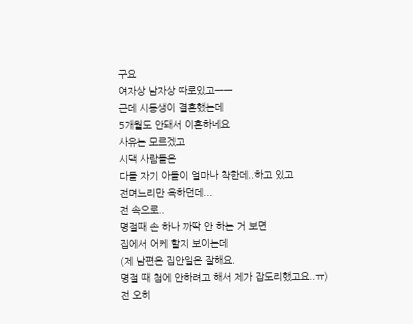구요
여자상 남자상 따로있고ㅡㅡ
근데 시동생이 결혼했는데
5개월도 안돼서 이혼하네요
사유는 모르겠고
시댁 사람들은
다들 자기 아들이 얼마나 착한데..하고 있고
전며느리만 욕하던데...
전 속으로..
명절때 손 하나 까딱 안 하는 거 보면
집에서 어케 할지 보이는데
(제 남편은 집안일은 잘해요.
명절 때 첨에 안하려고 해서 제가 잡도리했고요..ㅠ)
전 오히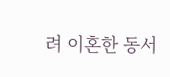려 이혼한 동서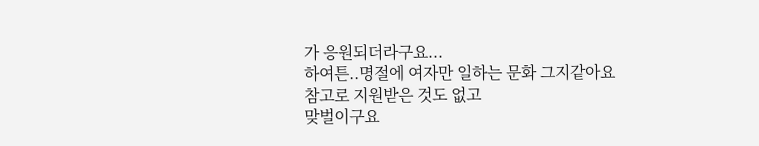가 응원되더라구요...
하여튼..명절에 여자만 일하는 문화 그지같아요
참고로 지원받은 것도 없고
맞벌이구요